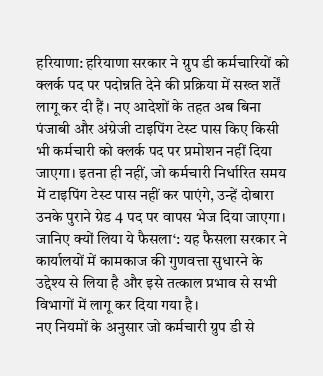हरियाणा: हरियाणा सरकार ने ग्रुप डी कर्मचारियों को क्लर्क पद पर पदोन्नति देने की प्रक्रिया में सख्त शर्तें लागू कर दी हैं। नए आदेशों के तहत अब बिना पंजाबी और अंग्रेजी टाइपिंग टेस्ट पास किए किसी भी कर्मचारी को क्लर्क पद पर प्रमोशन नहीं दिया जाएगा। इतना ही नहीं, जो कर्मचारी निर्धारित समय में टाइपिंग टेस्ट पास नहीं कर पाएंगे, उन्हें दोबारा उनके पुराने ग्रेड 4 पद पर वापस भेज दिया जाएगा।
जानिए क्यों लिया ये फैसला‘: यह फैसला सरकार ने कार्यालयों में कामकाज की गुणवत्ता सुधारने के उद्देश्य से लिया है और इसे तत्काल प्रभाव से सभी विभागों में लागू कर दिया गया है।
नए नियमों के अनुसार जो कर्मचारी ग्रुप डी से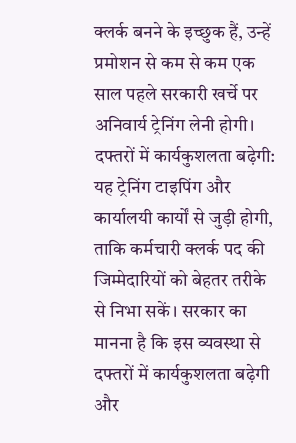क्लर्क बनने के इच्छुक हैं, उन्हें प्रमोशन से कम से कम एक साल पहले सरकारी खर्चे पर अनिवार्य ट्रेनिंग लेनी होगी।
दफ्तरों में कार्यकुशलता बढ़ेगी: यह ट्रेनिंग टाइपिंग और कार्यालयी कार्यों से जुड़ी होगी, ताकि कर्मचारी क्लर्क पद की जिम्मेदारियों को बेहतर तरीके से निभा सकें। सरकार का मानना है कि इस व्यवस्था से दफ्तरों में कार्यकुशलता बढ़ेगी और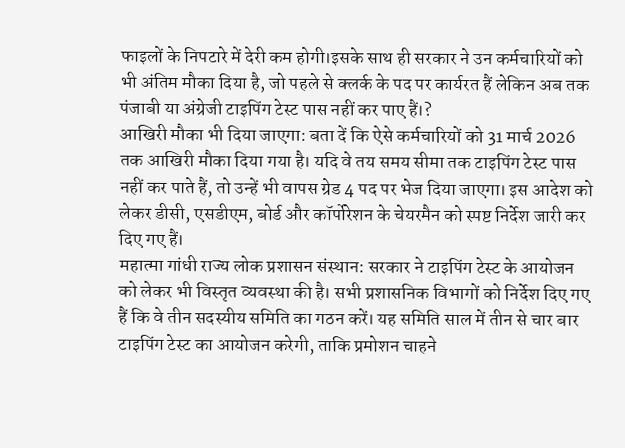फाइलों के निपटारे में देरी कम होगी।इसके साथ ही सरकार ने उन कर्मचारियों को भी अंतिम मौका दिया है, जो पहले से क्लर्क के पद पर कार्यरत हैं लेकिन अब तक पंजाबी या अंग्रेजी टाइपिंग टेस्ट पास नहीं कर पाए हैं।?
आखिरी मौका भी दिया जाएगा: बता दें कि ऐसे कर्मचारियों को 31 मार्च 2026 तक आखिरी मौका दिया गया है। यदि वे तय समय सीमा तक टाइपिंग टेस्ट पास नहीं कर पाते हैं, तो उन्हें भी वापस ग्रेड 4 पद पर भेज दिया जाएगा। इस आदेश को लेकर डीसी, एसडीएम, बोर्ड और कॉर्पोरेशन के चेयरमैन को स्पष्ट निर्देश जारी कर दिए गए हैं।
महात्मा गांधी राज्य लोक प्रशासन संस्थान: सरकार ने टाइपिंग टेस्ट के आयोजन को लेकर भी विस्तृत व्यवस्था की है। सभी प्रशासनिक विभागों को निर्देश दिए गए हैं कि वे तीन सदस्यीय समिति का गठन करें। यह समिति साल में तीन से चार बार टाइपिंग टेस्ट का आयोजन करेगी, ताकि प्रमोशन चाहने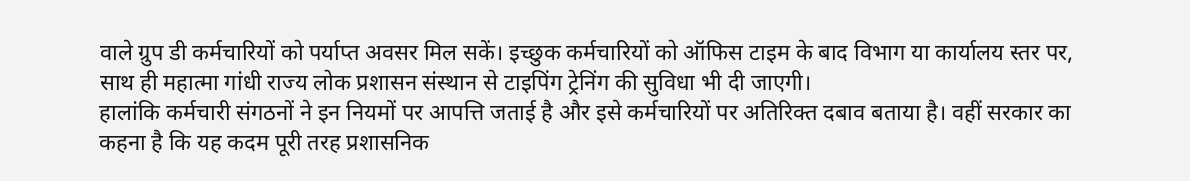वाले ग्रुप डी कर्मचारियों को पर्याप्त अवसर मिल सकें। इच्छुक कर्मचारियों को ऑफिस टाइम के बाद विभाग या कार्यालय स्तर पर, साथ ही महात्मा गांधी राज्य लोक प्रशासन संस्थान से टाइपिंग ट्रेनिंग की सुविधा भी दी जाएगी।
हालांकि कर्मचारी संगठनों ने इन नियमों पर आपत्ति जताई है और इसे कर्मचारियों पर अतिरिक्त दबाव बताया है। वहीं सरकार का कहना है कि यह कदम पूरी तरह प्रशासनिक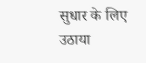सुधार के लिए उठाया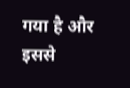गया है और इससे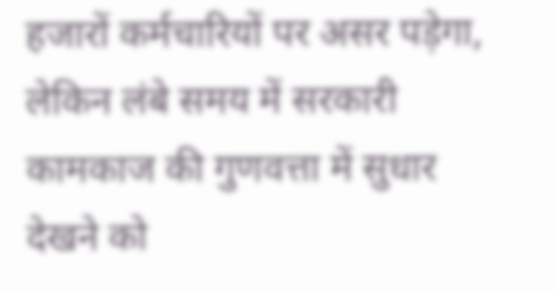हजारों कर्मचारियों पर असर पड़ेगा, लेकिन लंबे समय में सरकारी कामकाज की गुणवत्ता में सुधार देखने को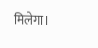मिलेगा।